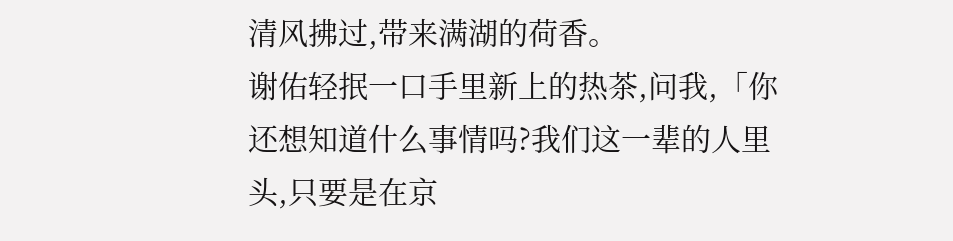清风拂过,带来满湖的荷香。
谢佑轻抿一口手里新上的热茶,问我,「你还想知道什么事情吗?我们这一辈的人里头,只要是在京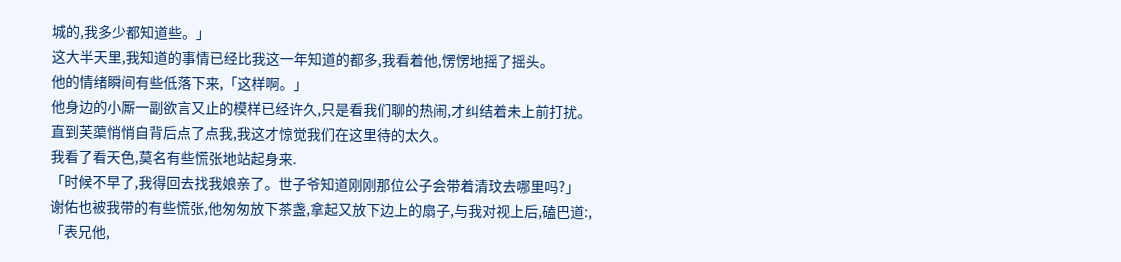城的,我多少都知道些。」
这大半天里,我知道的事情已经比我这一年知道的都多,我看着他,愣愣地摇了摇头。
他的情绪瞬间有些低落下来,「这样啊。」
他身边的小厮一副欲言又止的模样已经许久,只是看我们聊的热闹,才纠结着未上前打扰。
直到芙蕖悄悄自背后点了点我,我这才惊觉我们在这里待的太久。
我看了看天色,莫名有些慌张地站起身来.
「时候不早了,我得回去找我娘亲了。世子爷知道刚刚那位公子会带着清玟去哪里吗?」
谢佑也被我带的有些慌张,他匆匆放下茶盏,拿起又放下边上的扇子,与我对视上后,磕巴道:,
「表兄他,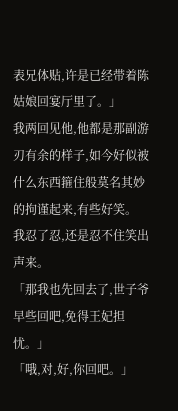表兄体贴,许是已经带着陈姑娘回宴厅里了。」
我两回见他,他都是那副游刃有余的样子,如今好似被什么东西箍住般莫名其妙的拘谨起来,有些好笑。
我忍了忍,还是忍不住笑出声来。
「那我也先回去了,世子爷早些回吧,免得王妃担忧。」
「哦,对,好,你回吧。」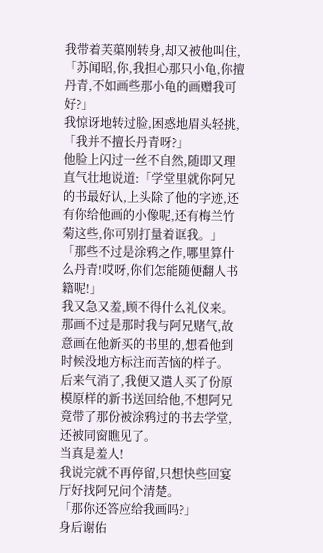我带着芙蕖刚转身,却又被他叫住,
「苏闻昭,你,我担心那只小龟,你擅丹青,不如画些那小龟的画赠我可好?」
我惊讶地转过脸,困惑地眉头轻挑,「我并不擅长丹青呀?」
他脸上闪过一丝不自然,随即又理直气壮地说道:「学堂里就你阿兄的书最好认,上头除了他的字迹,还有你给他画的小像呢,还有梅兰竹菊这些,你可别打量着诓我。」
「那些不过是涂鸦之作,哪里算什么丹青!哎呀,你们怎能随便翻人书籍呢!」
我又急又羞,顾不得什么礼仪来。
那画不过是那时我与阿兄赌气,故意画在他新买的书里的,想看他到时候没地方标注而苦恼的样子。
后来气消了,我便又遣人买了份原模原样的新书送回给他,不想阿兄竟带了那份被涂鸦过的书去学堂,还被同窗瞧见了。
当真是羞人!
我说完就不再停留,只想快些回宴厅好找阿兄问个清楚。
「那你还答应给我画吗?」
身后谢佑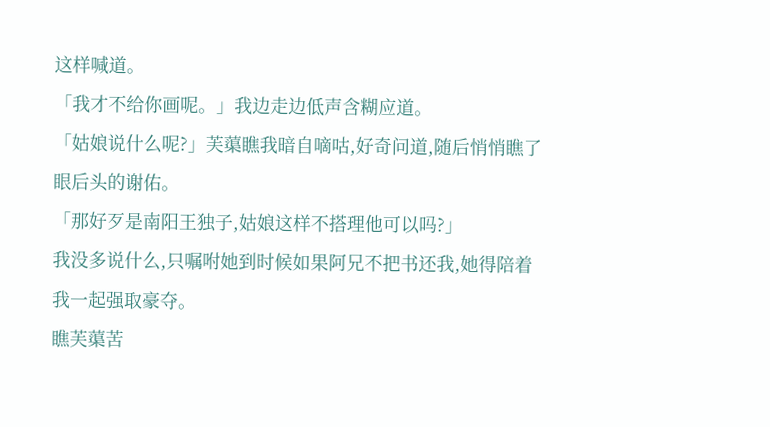这样喊道。
「我才不给你画呢。」我边走边低声含糊应道。
「姑娘说什么呢?」芙蕖瞧我暗自嘀咕,好奇问道,随后悄悄瞧了眼后头的谢佑。
「那好歹是南阳王独子,姑娘这样不搭理他可以吗?」
我没多说什么,只嘱咐她到时候如果阿兄不把书还我,她得陪着我一起强取豪夺。
瞧芙蕖苦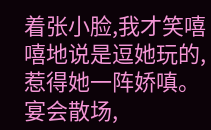着张小脸,我才笑嘻嘻地说是逗她玩的,惹得她一阵娇嗔。
宴会散场,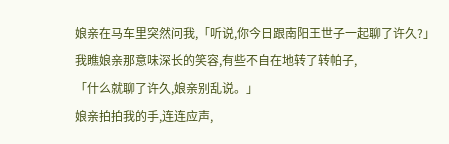娘亲在马车里突然问我,「听说,你今日跟南阳王世子一起聊了许久?」
我瞧娘亲那意味深长的笑容,有些不自在地转了转帕子,
「什么就聊了许久,娘亲别乱说。」
娘亲拍拍我的手,连连应声,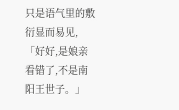只是语气里的敷衍显而易见,
「好好,是娘亲看错了,不是南阳王世子。」